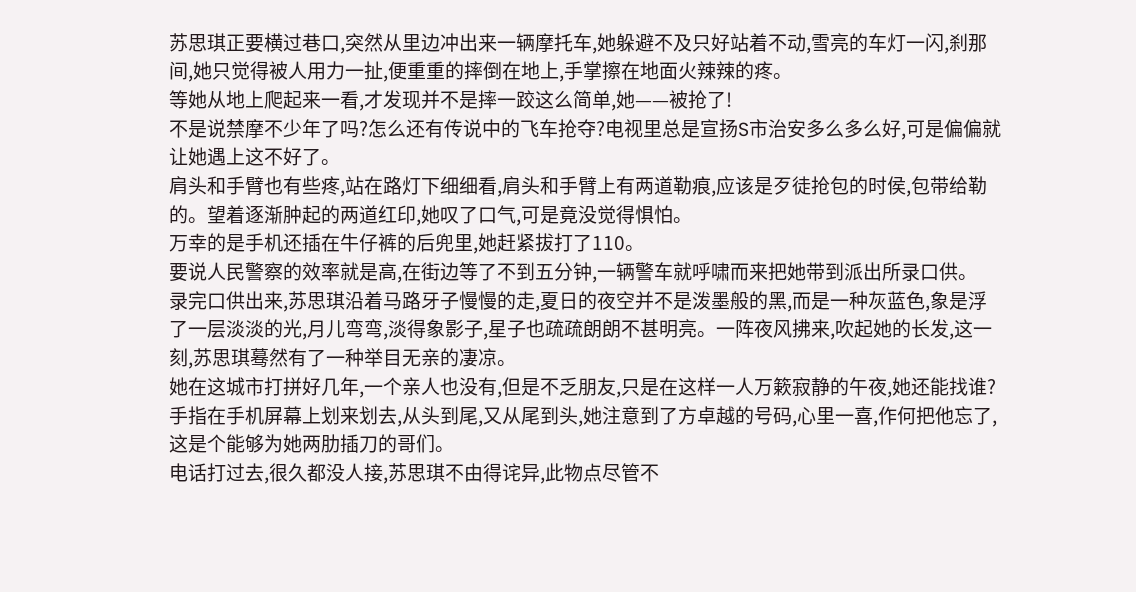苏思琪正要横过巷口,突然从里边冲出来一辆摩托车,她躲避不及只好站着不动,雪亮的车灯一闪,刹那间,她只觉得被人用力一扯,便重重的摔倒在地上,手掌擦在地面火辣辣的疼。
等她从地上爬起来一看,才发现并不是摔一跤这么简单,她——被抢了!
不是说禁摩不少年了吗?怎么还有传说中的飞车抢夺?电视里总是宣扬S市治安多么多么好,可是偏偏就让她遇上这不好了。
肩头和手臂也有些疼,站在路灯下细细看,肩头和手臂上有两道勒痕,应该是歹徒抢包的时侯,包带给勒的。望着逐渐肿起的两道红印,她叹了口气,可是竟没觉得惧怕。
万幸的是手机还插在牛仔裤的后兜里,她赶紧拔打了110。
要说人民警察的效率就是高,在街边等了不到五分钟,一辆警车就呼啸而来把她带到派出所录口供。
录完口供出来,苏思琪沿着马路牙子慢慢的走,夏日的夜空并不是泼墨般的黑,而是一种灰蓝色,象是浮了一层淡淡的光,月儿弯弯,淡得象影子,星子也疏疏朗朗不甚明亮。一阵夜风拂来,吹起她的长发,这一刻,苏思琪蓦然有了一种举目无亲的凄凉。
她在这城市打拼好几年,一个亲人也没有,但是不乏朋友,只是在这样一人万簌寂静的午夜,她还能找谁?
手指在手机屏幕上划来划去,从头到尾,又从尾到头,她注意到了方卓越的号码,心里一喜,作何把他忘了,这是个能够为她两肋插刀的哥们。
电话打过去,很久都没人接,苏思琪不由得诧异,此物点尽管不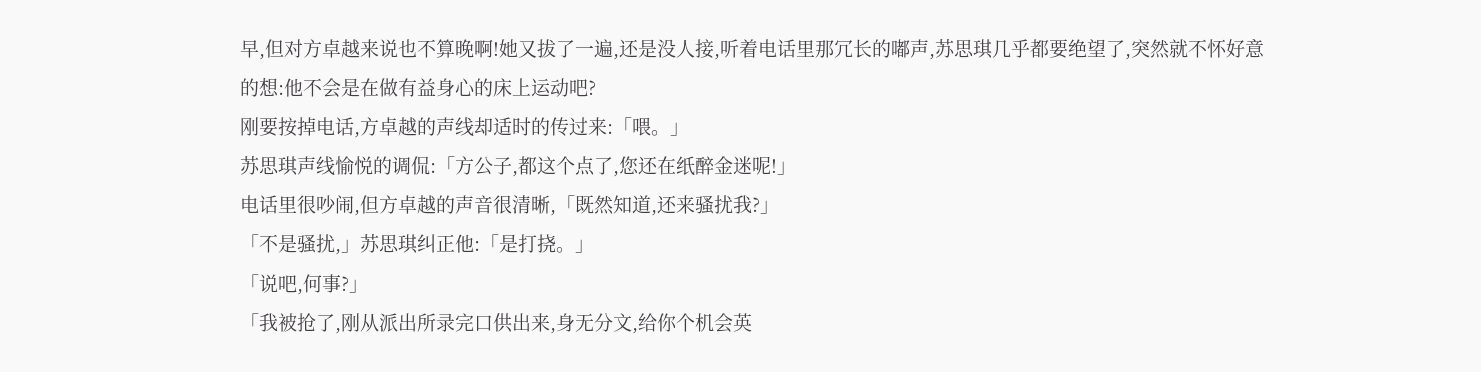早,但对方卓越来说也不算晚啊!她又拔了一遍,还是没人接,听着电话里那冗长的嘟声,苏思琪几乎都要绝望了,突然就不怀好意的想:他不会是在做有益身心的床上运动吧?
刚要按掉电话,方卓越的声线却适时的传过来:「喂。」
苏思琪声线愉悦的调侃:「方公子,都这个点了,您还在纸醉金迷呢!」
电话里很吵闹,但方卓越的声音很清晰,「既然知道,还来骚扰我?」
「不是骚扰,」苏思琪纠正他:「是打挠。」
「说吧,何事?」
「我被抢了,刚从派出所录完口供出来,身无分文,给你个机会英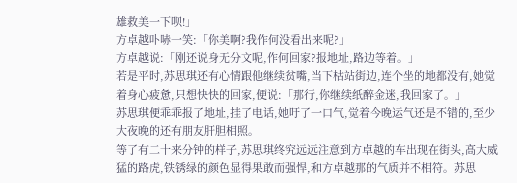雄救美一下呗!」
方卓越卟哧一笑:「你美啊?我作何没看出来呢?」
方卓越说:「刚还说身无分文呢,作何回家?报地址,路边等着。」
若是平时,苏思琪还有心情跟他继续贫嘴,当下枯站街边,连个坐的地都没有,她觉着身心疲惫,只想快快的回家,便说:「那行,你继续纸醉金迷,我回家了。」
苏思琪便乖乖报了地址,挂了电话,她吁了一口气,觉着今晚运气还是不错的,至少大夜晚的还有朋友肝胆相照。
等了有二十来分钟的样子,苏思琪终究远远注意到方卓越的车出现在街头,高大威猛的路虎,铁锈绿的颜色显得果敢而强悍,和方卓越那的气质并不相符。苏思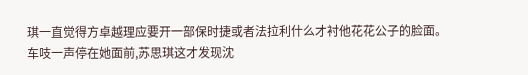琪一直觉得方卓越理应要开一部保时捷或者法拉利什么才衬他花花公子的脸面。
车吱一声停在她面前,苏思琪这才发现沈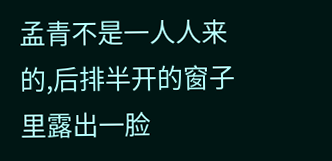孟青不是一人人来的,后排半开的窗子里露出一脸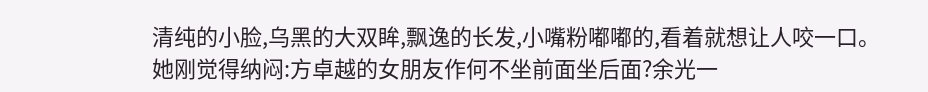清纯的小脸,乌黑的大双眸,飘逸的长发,小嘴粉嘟嘟的,看着就想让人咬一口。
她刚觉得纳闷:方卓越的女朋友作何不坐前面坐后面?余光一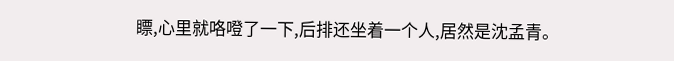瞟,心里就咯噔了一下,后排还坐着一个人,居然是沈孟青。